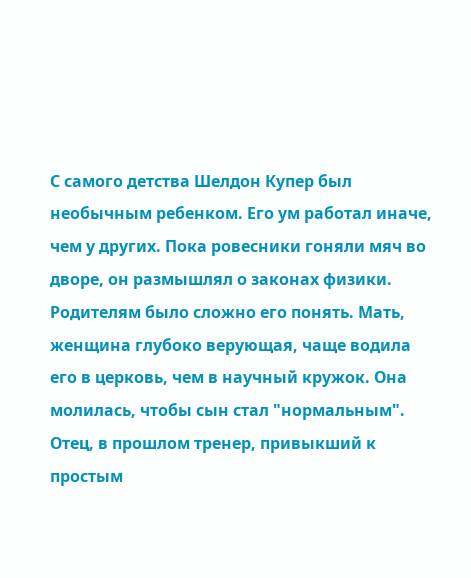С самого детства Шелдон Купер был необычным ребенком. Его ум работал иначе, чем у других. Пока ровесники гоняли мяч во дворе, он размышлял о законах физики. Родителям было сложно его понять. Мать, женщина глубоко верующая, чаще водила его в церковь, чем в научный кружок. Она молилась, чтобы сын стал "нормальным". Отец, в прошлом тренер, привыкший к простым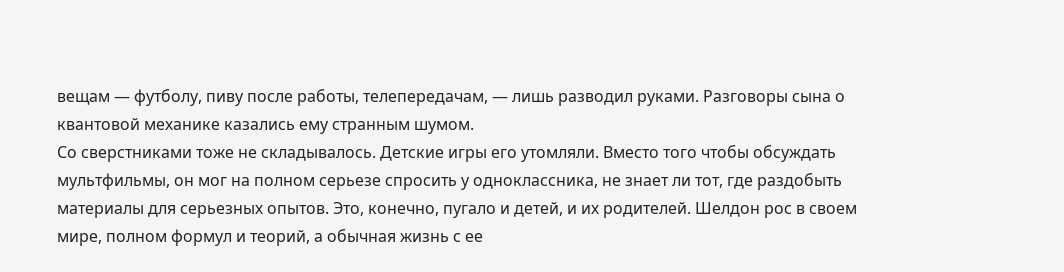вещам — футболу, пиву после работы, телепередачам, — лишь разводил руками. Разговоры сына о квантовой механике казались ему странным шумом.
Со сверстниками тоже не складывалось. Детские игры его утомляли. Вместо того чтобы обсуждать мультфильмы, он мог на полном серьезе спросить у одноклассника, не знает ли тот, где раздобыть материалы для серьезных опытов. Это, конечно, пугало и детей, и их родителей. Шелдон рос в своем мире, полном формул и теорий, а обычная жизнь с ее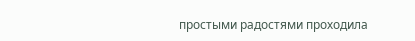простыми радостями проходила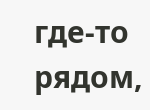где-то рядом,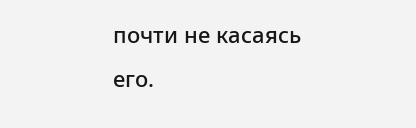почти не касаясь его.